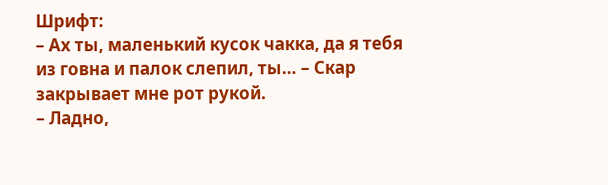Шрифт:
– Ах ты, маленький кусок чакка, да я тебя из говна и палок слепил, ты… – Скар закрывает мне рот рукой.
– Ладно,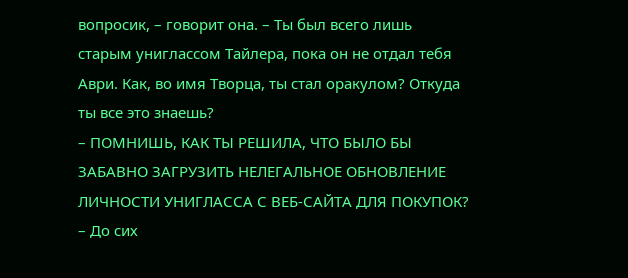вопросик, – говорит она. – Ты был всего лишь старым униглассом Тайлера, пока он не отдал тебя Аври. Как, во имя Творца, ты стал оракулом? Откуда ты все это знаешь?
– ПОМНИШЬ, КАК ТЫ РЕШИЛА, ЧТО БЫЛО БЫ ЗАБАВНО ЗАГРУЗИТЬ НЕЛЕГАЛЬНОЕ ОБНОВЛЕНИЕ ЛИЧНОСТИ УНИГЛАССА С ВЕБ-САЙТА ДЛЯ ПОКУПОК?
– До сих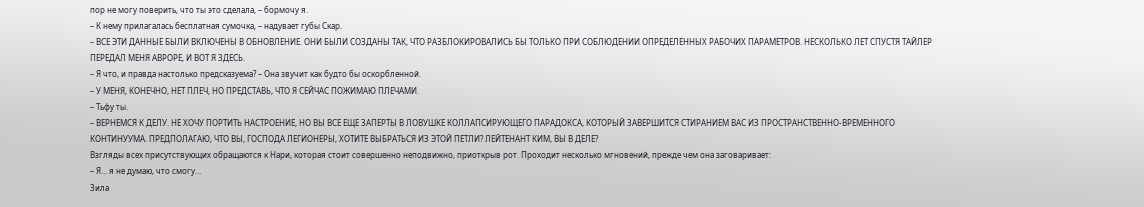пор не могу поверить, что ты это сделала, – бормочу я.
– К нему прилагалась бесплатная сумочка, – надувает губы Скар.
– ВСЕ ЭТИ ДАННЫЕ БЫЛИ ВКЛЮЧЕНЫ В ОБНОВЛЕНИЕ. ОНИ БЫЛИ СОЗДАНЫ ТАК, ЧТО РАЗБЛОКИРОВАЛИСЬ БЫ ТОЛЬКО ПРИ СОБЛЮДЕНИИ ОПРЕДЕЛЕННЫХ РАБОЧИХ ПАРАМЕТРОВ. НЕСКОЛЬКО ЛЕТ СПУСТЯ ТАЙЛЕР ПЕРЕДАЛ МЕНЯ АВРОРЕ, И ВОТ Я ЗДЕСЬ.
– Я что, и правда настолько предсказуема? – Она звучит как будто бы оскорбленной.
– У МЕНЯ, КОНЕЧНО, НЕТ ПЛЕЧ, НО ПРЕДСТАВЬ, ЧТО Я СЕЙЧАС ПОЖИМАЮ ПЛЕЧАМИ.
– Тьфу ты.
– ВЕРНЕМСЯ К ДЕЛУ. НЕ ХОЧУ ПОРТИТЬ НАСТРОЕНИЕ, НО ВЫ ВСЕ ЕЩЕ ЗАПЕРТЫ В ЛОВУШКЕ КОЛЛАПСИРУЮЩЕГО ПАРАДОКСА, КОТОРЫЙ ЗАВЕРШИТСЯ СТИРАНИЕМ ВАС ИЗ ПРОСТРАНСТВЕННО-ВРЕМЕННОГО КОНТИНУУМА. ПРЕДПОЛАГАЮ, ЧТО ВЫ, ГОСПОДА ЛЕГИОНЕРЫ, ХОТИТЕ ВЫБРАТЬСЯ ИЗ ЭТОЙ ПЕТЛИ? ЛЕЙТЕНАНТ КИМ, ВЫ В ДЕЛЕ?
Взгляды всех присутствующих обращаются к Нари, которая стоит совершенно неподвижно, приоткрыв рот. Проходит несколько мгновений, прежде чем она заговаривает:
– Я… я не думаю, что смогу…
Зила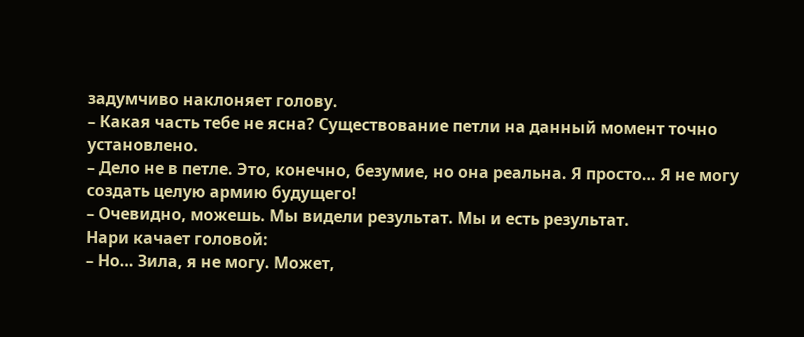задумчиво наклоняет голову.
– Какая часть тебе не ясна? Существование петли на данный момент точно установлено.
– Дело не в петле. Это, конечно, безумие, но она реальна. Я просто… Я не могу создать целую армию будущего!
– Очевидно, можешь. Мы видели результат. Мы и есть результат.
Нари качает головой:
– Но… Зила, я не могу. Может,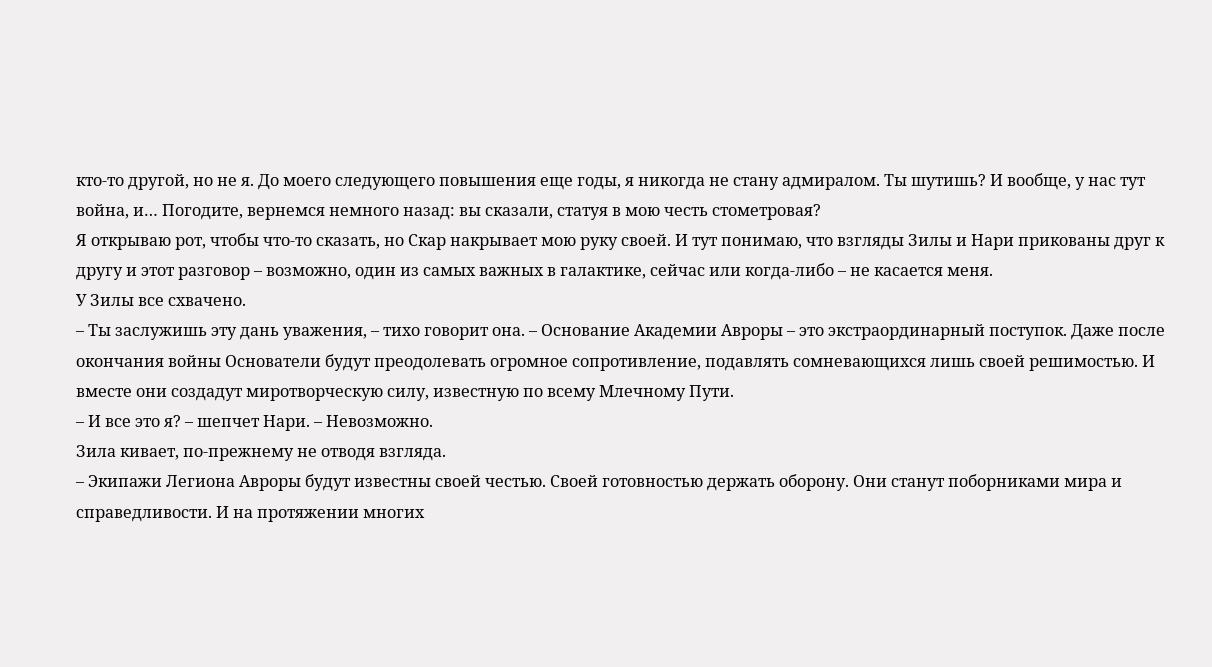кто-то другой, но не я. До моего следующего повышения еще годы, я никогда не стану адмиралом. Ты шутишь? И вообще, у нас тут война, и… Погодите, вернемся немного назад: вы сказали, статуя в мою честь стометровая?
Я открываю рот, чтобы что-то сказать, но Скар накрывает мою руку своей. И тут понимаю, что взгляды Зилы и Нари прикованы друг к другу и этот разговор – возможно, один из самых важных в галактике, сейчас или когда-либо – не касается меня.
У Зилы все схвачено.
– Ты заслужишь эту дань уважения, – тихо говорит она. – Основание Академии Авроры – это экстраординарный поступок. Даже после окончания войны Основатели будут преодолевать огромное сопротивление, подавлять сомневающихся лишь своей решимостью. И вместе они создадут миротворческую силу, известную по всему Млечному Пути.
– И все это я? – шепчет Нари. – Невозможно.
Зила кивает, по-прежнему не отводя взгляда.
– Экипажи Легиона Авроры будут известны своей честью. Своей готовностью держать оборону. Они станут поборниками мира и справедливости. И на протяжении многих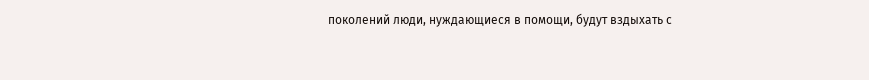поколений люди, нуждающиеся в помощи, будут вздыхать с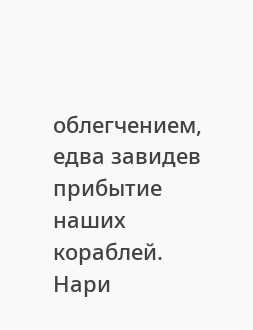облегчением, едва завидев прибытие наших кораблей.
Нари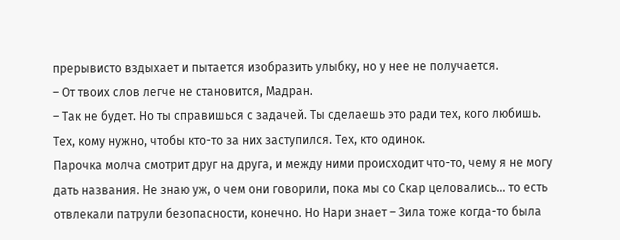прерывисто вздыхает и пытается изобразить улыбку, но у нее не получается.
– От твоих слов легче не становится, Мадран.
– Так не будет. Но ты справишься с задачей. Ты сделаешь это ради тех, кого любишь. Тех, кому нужно, чтобы кто-то за них заступился. Тех, кто одинок.
Парочка молча смотрит друг на друга, и между ними происходит что-то, чему я не могу дать названия. Не знаю уж, о чем они говорили, пока мы со Скар целовались… то есть отвлекали патрули безопасности, конечно. Но Нари знает – Зила тоже когда-то была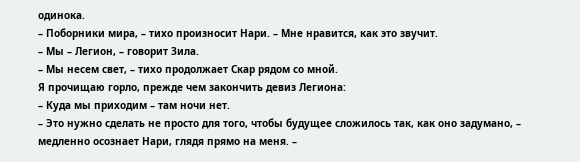одинока.
– Поборники мира, – тихо произносит Нари. – Мне нравится, как это звучит.
– Мы – Легион, – говорит Зила.
– Мы несем свет, – тихо продолжает Скар рядом со мной.
Я прочищаю горло, прежде чем закончить девиз Легиона:
– Куда мы приходим – там ночи нет.
– Это нужно сделать не просто для того, чтобы будущее сложилось так, как оно задумано, – медленно осознает Нари, глядя прямо на меня. –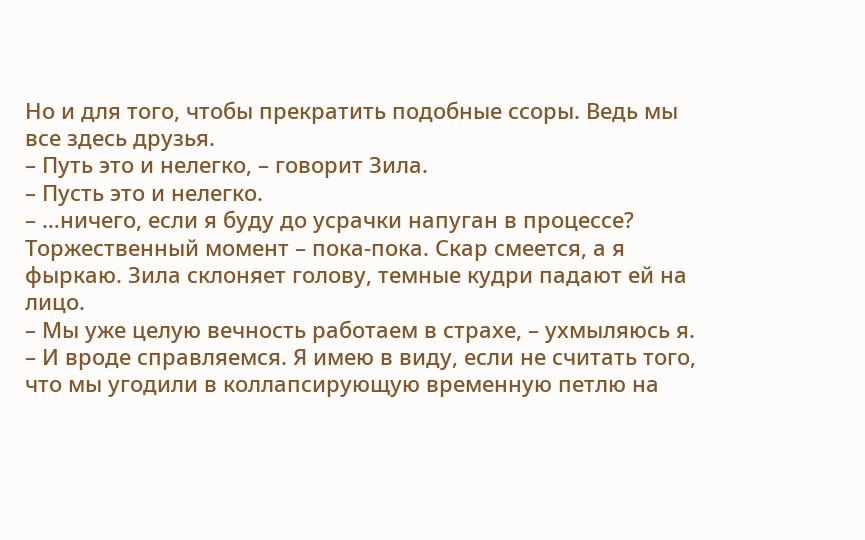Но и для того, чтобы прекратить подобные ссоры. Ведь мы все здесь друзья.
– Путь это и нелегко, – говорит Зила.
– Пусть это и нелегко.
– …ничего, если я буду до усрачки напуган в процессе?
Торжественный момент – пока-пока. Скар смеется, а я фыркаю. Зила склоняет голову, темные кудри падают ей на лицо.
– Мы уже целую вечность работаем в страхе, – ухмыляюсь я. – И вроде справляемся. Я имею в виду, если не считать того, что мы угодили в коллапсирующую временную петлю на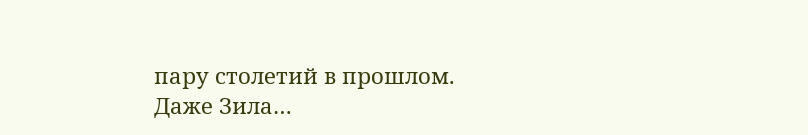пару столетий в прошлом.
Даже Зила…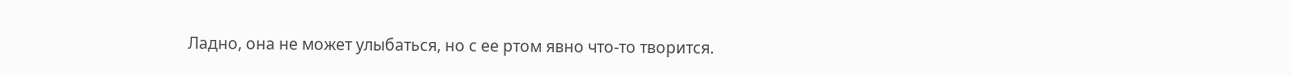Ладно, она не может улыбаться, но с ее ртом явно что-то творится.